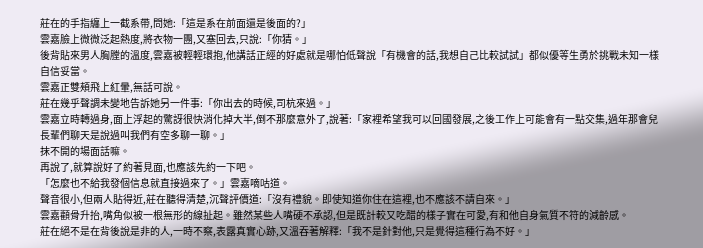莊在的手指纏上一截系帶,問她:「這是系在前面還是後面的?」
雲嘉臉上微微泛起熱度,將衣物一團,又塞回去,只說:「你猜。」
後背貼來男人胸膛的溫度,雲嘉被輕輕環抱,他講話正經的好處就是哪怕低聲說「有機會的話,我想自己比較試試」都似優等生勇於挑戰未知一樣自信妥當。
雲嘉正雙頰飛上紅暈,無話可說。
莊在幾乎聲調未變地告訴她另一件事:「你出去的時候,司杭來過。」
雲嘉立時轉過身,面上浮起的驚訝很快消化掉大半,倒不那麼意外了,說著:「家裡希望我可以回國發展,之後工作上可能會有一點交集,過年那會兒長輩們聊天是說過叫我們有空多聊一聊。」
抹不開的場面話嘛。
再說了,就算說好了約著見面,也應該先約一下吧。
「怎麼也不給我發個信息就直接過來了。」雲嘉嘀咕道。
聲音很小,但兩人貼得近,莊在聽得清楚,沉聲評價道:「沒有禮貌。即使知道你住在這裡,也不應該不請自來。」
雲嘉顴骨升抬,嘴角似被一根無形的線扯起。雖然某些人嘴硬不承認,但是既計較又吃醋的樣子實在可愛,有和他自身氣質不符的減齡感。
莊在絕不是在背後說是非的人,一時不察,表露真實心跡,又溫吞著解釋:「我不是針對他,只是覺得這種行為不好。」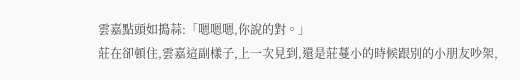雲嘉點頭如搗蒜:「嗯嗯嗯,你說的對。」
莊在卻頓住,雲嘉這副樣子,上一次見到,還是莊蔓小的時候跟別的小朋友吵架,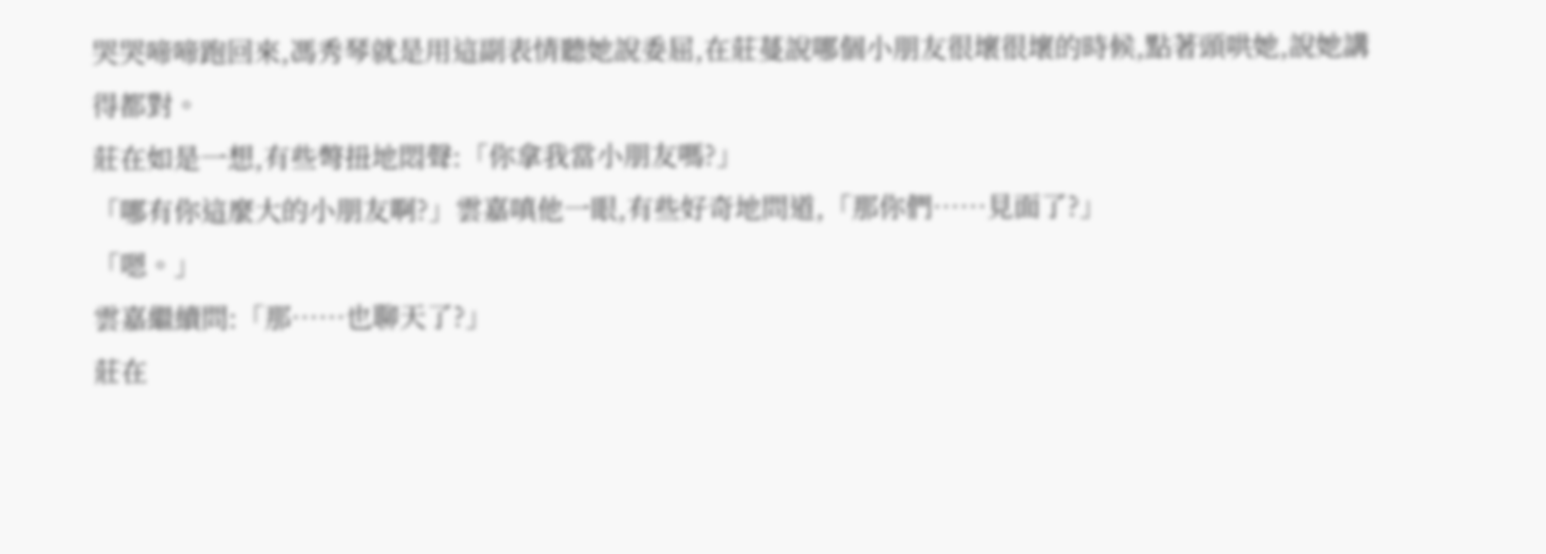哭哭啼啼跑回來,馮秀琴就是用這副表情聽她說委屈,在莊蔓說哪個小朋友很壞很壞的時候,點著頭哄她,說她講得都對。
莊在如是一想,有些彆扭地悶聲:「你拿我當小朋友嗎?」
「哪有你這麼大的小朋友啊?」雲嘉嗔他一眼,有些好奇地問道,「那你們……見面了?」
「嗯。」
雲嘉繼續問:「那……也聊天了?」
莊在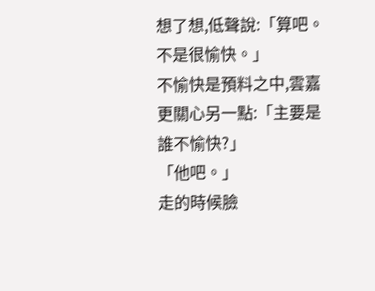想了想,低聲說:「算吧。不是很愉快。」
不愉快是預料之中,雲嘉更關心另一點:「主要是誰不愉快?」
「他吧。」
走的時候臉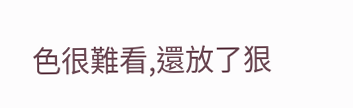色很難看,還放了狠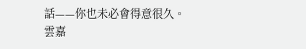話——你也未必會得意很久。
雲嘉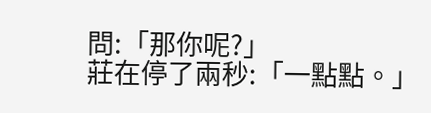問:「那你呢?」
莊在停了兩秒:「一點點。」